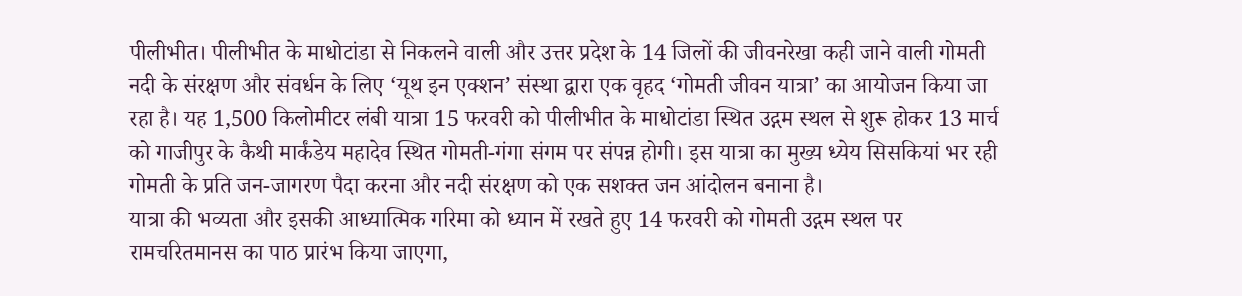पीलीभीत। पीलीभीत के माधोटांडा से निकलने वाली और उत्तर प्रदेश के 14 जिलों की जीवनरेखा कही जाने वाली गोमती नदी के संरक्षण और संवर्धन के लिए ‘यूथ इन एक्शन’ संस्था द्वारा एक वृहद ‘गोमती जीवन यात्रा’ का आयोजन किया जा रहा है। यह 1,500 किलोमीटर लंबी यात्रा 15 फरवरी को पीलीभीत के माधोटांडा स्थित उद्गम स्थल से शुरू होकर 13 मार्च को गाजीपुर के कैथी मार्कंडेय महादेव स्थित गोमती-गंगा संगम पर संपन्न होगी। इस यात्रा का मुख्य ध्येय सिसकियां भर रही गोमती के प्रति जन-जागरण पैदा करना और नदी संरक्षण को एक सशक्त जन आंदोलन बनाना है।
यात्रा की भव्यता और इसकी आध्यात्मिक गरिमा को ध्यान में रखते हुए 14 फरवरी को गोमती उद्गम स्थल पर रामचरितमानस का पाठ प्रारंभ किया जाएगा,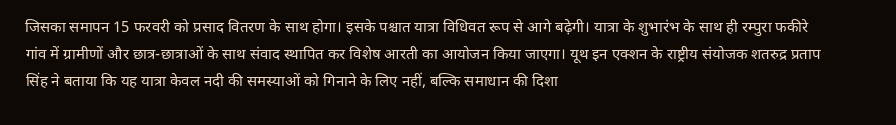जिसका समापन 15 फरवरी को प्रसाद वितरण के साथ होगा। इसके पश्चात यात्रा विधिवत रूप से आगे बढ़ेगी। यात्रा के शुभारंभ के साथ ही रम्पुरा फकीरे गांव में ग्रामीणों और छात्र-छात्राओं के साथ संवाद स्थापित कर विशेष आरती का आयोजन किया जाएगा। यूथ इन एक्शन के राष्ट्रीय संयोजक शतरुद्र प्रताप सिंह ने बताया कि यह यात्रा केवल नदी की समस्याओं को गिनाने के लिए नहीं, बल्कि समाधान की दिशा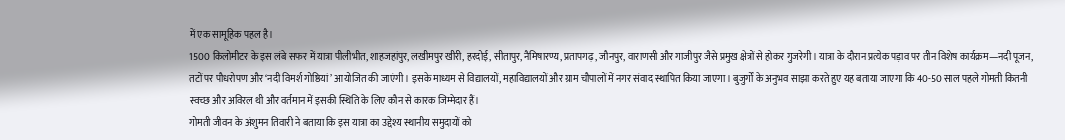में एक सामूहिक पहल है।
1500 किलोमीटर के इस लंबे सफर में यात्रा पीलीभीत, शाहजहांपुर, लखीमपुर खीरी, हरदोई, सीतापुर, नैमिषारण्य, प्रतापगढ़, जौनपुर, वाराणसी और गाजीपुर जैसे प्रमुख क्षेत्रों से होकर गुजरेगी। यात्रा के दौरान प्रत्येक पड़ाव पर तीन विशेष कार्यक्रम—नदी पूजन, तटों पर पौधरोपण और ‘नदी विमर्श गोष्ठियां’ आयोजित की जाएंगी। इसके माध्यम से विद्यालयों, महाविद्यालयों और ग्राम चौपालों में नगर संवाद स्थापित किया जाएगा। बुजुर्गों के अनुभव साझा करते हुए यह बताया जाएगा कि 40-50 साल पहले गोमती कितनी स्वच्छ और अविरल थी और वर्तमान में इसकी स्थिति के लिए कौन से कारक जिम्मेदार हैं।
गोमती जीवन के अंशुमन तिवारी ने बताया कि इस यात्रा का उद्देश्य स्थानीय समुदायों को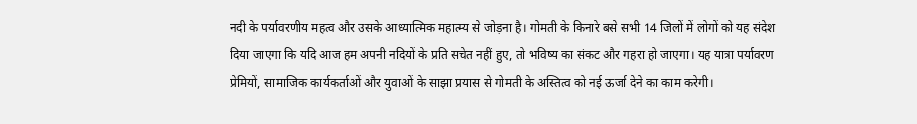नदी के पर्यावरणीय महत्व और उसके आध्यात्मिक महात्म्य से जोड़ना है। गोमती के किनारे बसे सभी 14 जिलों में लोगों को यह संदेश दिया जाएगा कि यदि आज हम अपनी नदियों के प्रति सचेत नहीं हुए, तो भविष्य का संकट और गहरा हो जाएगा। यह यात्रा पर्यावरण प्रेमियों, सामाजिक कार्यकर्ताओं और युवाओं के साझा प्रयास से गोमती के अस्तित्व को नई ऊर्जा देने का काम करेगी।